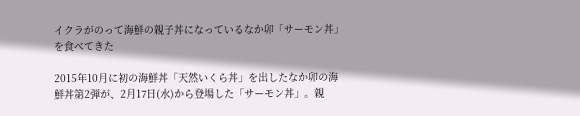イクラがのって海鮮の親子丼になっているなか卯「サーモン丼」を食べてきた

2015年10月に初の海鮮丼「天然いくら丼」を出したなか卯の海鮮丼第2弾が、2月17日(水)から登場した「サーモン丼」。親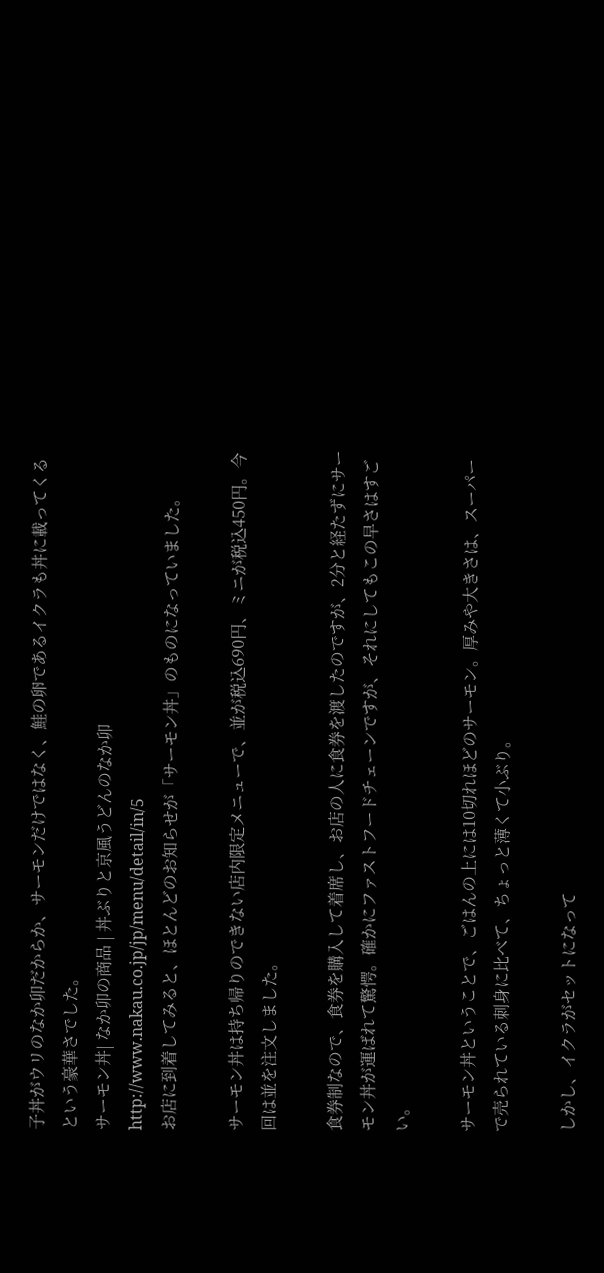子丼がウリのなか卯だからか、サーモンだけではなく、鮭の卵であるイクラも丼に載ってくるという豪華さでした。
サーモン丼| なか卯の商品 | 丼ぶりと京風うどんのなか卯
http://www.nakau.co.jp/jp/menu/detail/in/5
お店に到着してみると、ほとんどのお知らせが「サーモン丼」のものになっていました。

サーモン丼は持ち帰りのできない店内限定メニューで、並が税込690円、ミニが税込450円。今回は並を注文しました。

食券制なので、食券を購入して着席し、お店の人に食券を渡したのですが、2分と経たずにサーモン丼が運ばれて驚愕。確かにファストフードチェーンですが、それにしてもこの早さはすごい。

サーモン丼ということで、ごはんの上には10切れほどのサーモン。厚みや大きさは、スーパーで売られている刺身に比べて、ちょっと薄くて小ぶり。

しかし、イクラがセットになって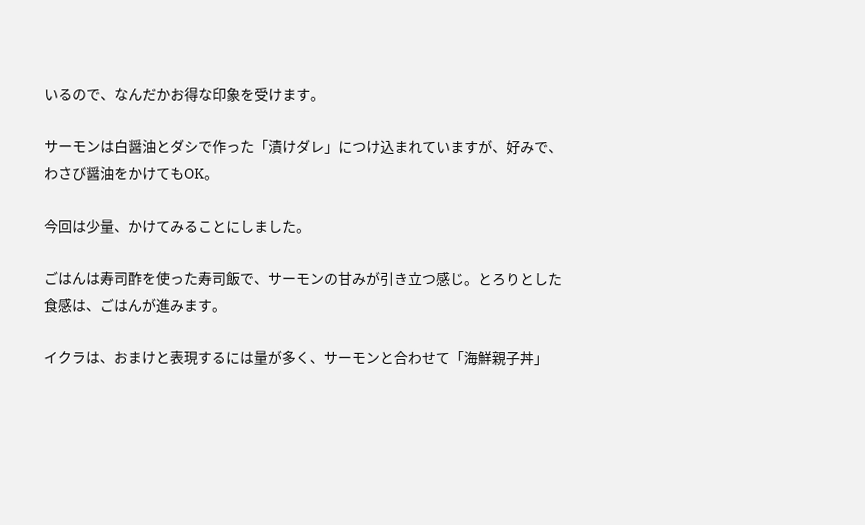いるので、なんだかお得な印象を受けます。

サーモンは白醤油とダシで作った「漬けダレ」につけ込まれていますが、好みで、わさび醤油をかけてもOK。

今回は少量、かけてみることにしました。

ごはんは寿司酢を使った寿司飯で、サーモンの甘みが引き立つ感じ。とろりとした食感は、ごはんが進みます。

イクラは、おまけと表現するには量が多く、サーモンと合わせて「海鮮親子丼」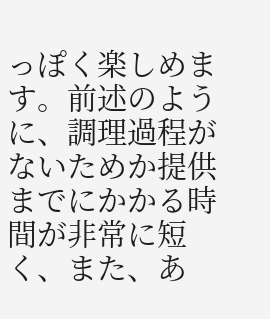っぽく楽しめます。前述のように、調理過程がないためか提供までにかかる時間が非常に短く、また、あ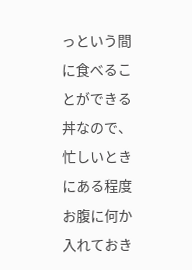っという間に食べることができる丼なので、忙しいときにある程度お腹に何か入れておき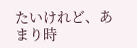たいけれど、あまり時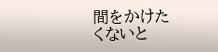間をかけたくないと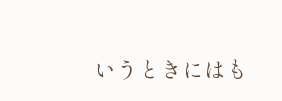いうときにはも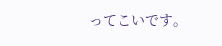ってこいです。